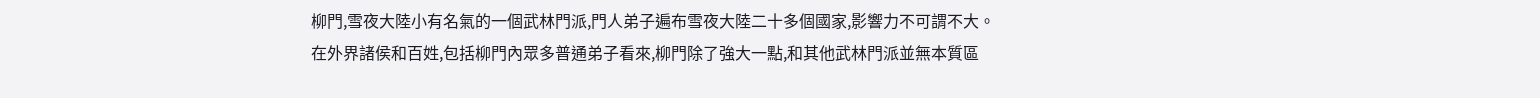柳門,雪夜大陸小有名氣的一個武林門派,門人弟子遍布雪夜大陸二十多個國家,影響力不可謂不大。
在外界諸侯和百姓,包括柳門內眾多普通弟子看來,柳門除了強大一點,和其他武林門派並無本質區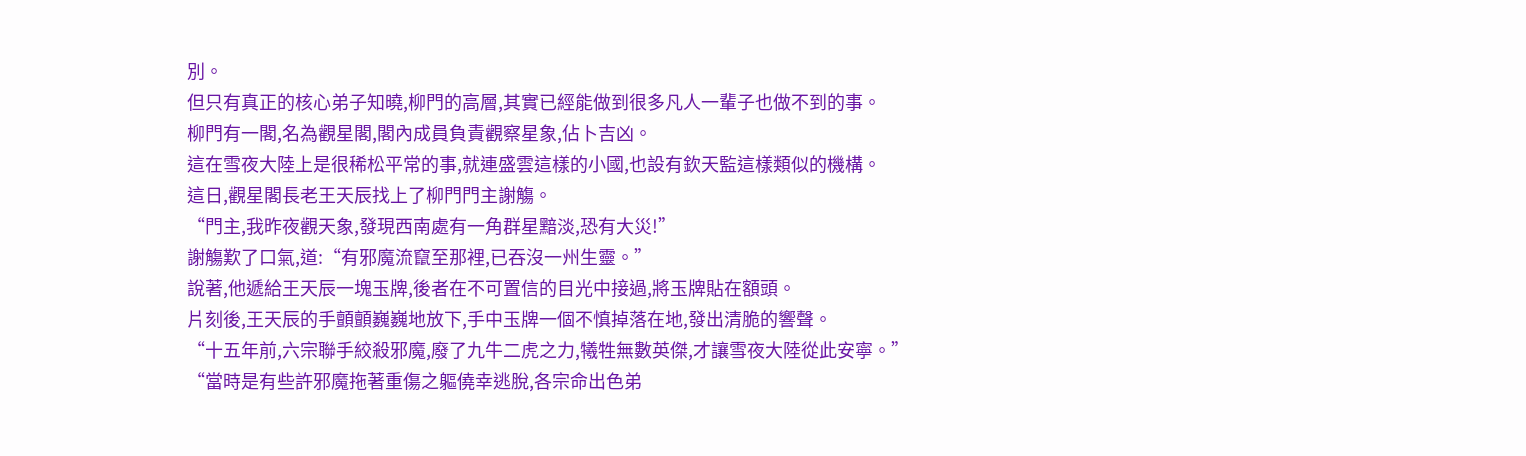別。
但只有真正的核心弟子知曉,柳門的高層,其實已經能做到很多凡人一輩子也做不到的事。
柳門有一閣,名為觀星閣,閣內成員負責觀察星象,佔卜吉凶。
這在雪夜大陸上是很稀松平常的事,就連盛雲這樣的小國,也設有欽天監這樣類似的機構。
這日,觀星閣長老王天辰找上了柳門門主謝觴。
“門主,我昨夜觀天象,發現西南處有一角群星黯淡,恐有大災!”
謝觴歎了口氣,道:“有邪魔流竄至那裡,已吞沒一州生靈。”
說著,他遞給王天辰一塊玉牌,後者在不可置信的目光中接過,將玉牌貼在額頭。
片刻後,王天辰的手顫顫巍巍地放下,手中玉牌一個不慎掉落在地,發出清脆的響聲。
“十五年前,六宗聯手絞殺邪魔,廢了九牛二虎之力,犧牲無數英傑,才讓雪夜大陸從此安寧。”
“當時是有些許邪魔拖著重傷之軀僥幸逃脫,各宗命出色弟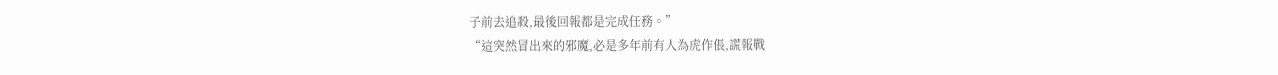子前去追殺,最後回報都是完成任務。”
“這突然冒出來的邪魔,必是多年前有人為虎作倀,謊報戰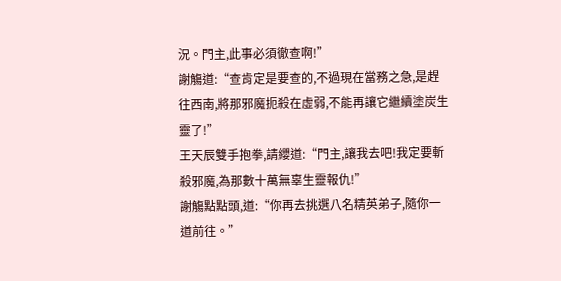況。門主,此事必須徹查啊!”
謝觴道:“查肯定是要查的,不過現在當務之急,是趕往西南,將那邪魔扼殺在虛弱,不能再讓它繼續塗炭生靈了!”
王天辰雙手抱拳,請纓道:“門主,讓我去吧!我定要斬殺邪魔,為那數十萬無辜生靈報仇!”
謝觴點點頭,道:“你再去挑選八名精英弟子,隨你一道前往。”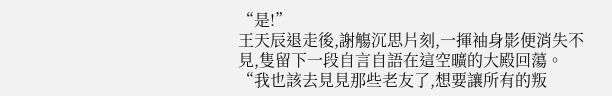“是!”
王天辰退走後,謝觴沉思片刻,一揮袖身影便消失不見,隻留下一段自言自語在這空曠的大殿回蕩。
“我也該去見見那些老友了,想要讓所有的叛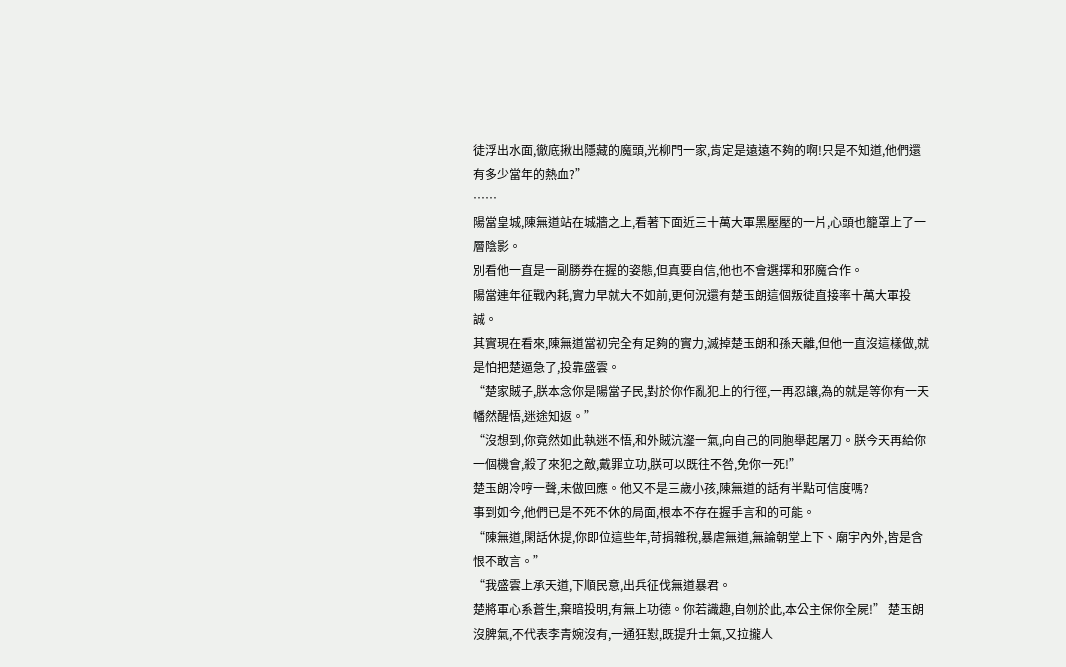徒浮出水面,徹底揪出隱藏的魔頭,光柳門一家,肯定是遠遠不夠的啊!只是不知道,他們還有多少當年的熱血?”
……
陽當皇城,陳無道站在城牆之上,看著下面近三十萬大軍黑壓壓的一片,心頭也籠罩上了一層陰影。
別看他一直是一副勝券在握的姿態,但真要自信,他也不會選擇和邪魔合作。
陽當連年征戰內耗,實力早就大不如前,更何況還有楚玉朗這個叛徒直接率十萬大軍投誠。
其實現在看來,陳無道當初完全有足夠的實力,滅掉楚玉朗和孫天離,但他一直沒這樣做,就是怕把楚逼急了,投靠盛雲。
“楚家賊子,朕本念你是陽當子民,對於你作亂犯上的行徑,一再忍讓,為的就是等你有一天幡然醒悟,迷途知返。”
“沒想到,你竟然如此執迷不悟,和外賊沆瀣一氣,向自己的同胞舉起屠刀。朕今天再給你一個機會,殺了來犯之敵,戴罪立功,朕可以既往不咎,免你一死!”
楚玉朗冷哼一聲,未做回應。他又不是三歲小孩,陳無道的話有半點可信度嗎?
事到如今,他們已是不死不休的局面,根本不存在握手言和的可能。
“陳無道,閑話休提,你即位這些年,苛捐雜稅,暴虐無道,無論朝堂上下、廟宇內外,皆是含恨不敢言。”
“我盛雲上承天道,下順民意,出兵征伐無道暴君。
楚將軍心系蒼生,棄暗投明,有無上功德。你若識趣,自刎於此,本公主保你全屍!” 楚玉朗沒脾氣,不代表李青婉沒有,一通狂懟,既提升士氣,又拉攏人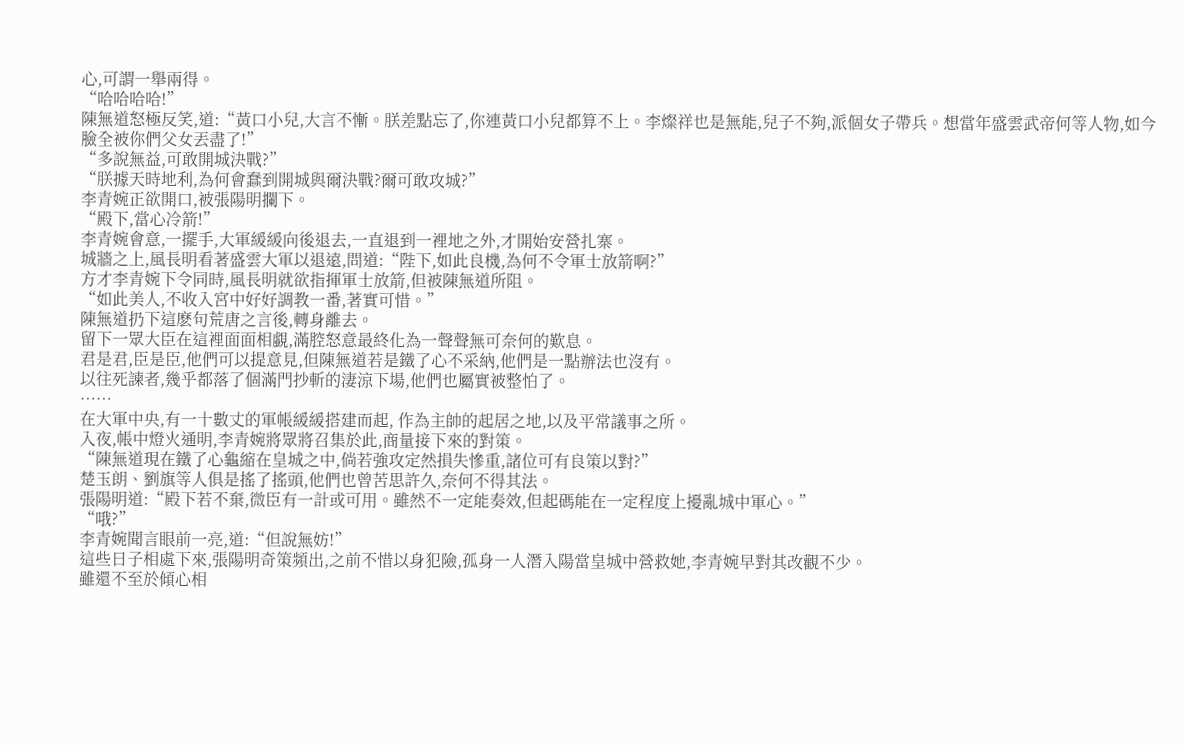心,可謂一舉兩得。
“哈哈哈哈!”
陳無道怒極反笑,道:“黃口小兒,大言不慚。朕差點忘了,你連黃口小兒都算不上。李燦祥也是無能,兒子不夠,派個女子帶兵。想當年盛雲武帝何等人物,如今臉全被你們父女丟盡了!”
“多說無益,可敢開城決戰?”
“朕據天時地利,為何會蠢到開城與爾決戰?爾可敢攻城?”
李青婉正欲開口,被張陽明攔下。
“殿下,當心冷箭!”
李青婉會意,一擺手,大軍緩緩向後退去,一直退到一裡地之外,才開始安營扎寨。
城牆之上,風長明看著盛雲大軍以退遠,問道:“陛下,如此良機,為何不令軍士放箭啊?”
方才李青婉下令同時,風長明就欲指揮軍士放箭,但被陳無道所阻。
“如此美人,不收入宮中好好調教一番,著實可惜。”
陳無道扔下這麽句荒唐之言後,轉身離去。
留下一眾大臣在這裡面面相覷,滿腔怒意最終化為一聲聲無可奈何的歎息。
君是君,臣是臣,他們可以提意見,但陳無道若是鐵了心不采納,他們是一點辦法也沒有。
以往死諫者,幾乎都落了個滿門抄斬的淒涼下場,他們也屬實被整怕了。
……
在大軍中央,有一十數丈的軍帳緩緩搭建而起, 作為主帥的起居之地,以及平常議事之所。
入夜,帳中燈火通明,李青婉將眾將召集於此,商量接下來的對策。
“陳無道現在鐵了心龜縮在皇城之中,倘若強攻定然損失慘重,諸位可有良策以對?”
楚玉朗、劉旗等人俱是搖了搖頭,他們也曾苦思許久,奈何不得其法。
張陽明道:“殿下若不棄,微臣有一計或可用。雖然不一定能奏效,但起碼能在一定程度上擾亂城中軍心。”
“哦?”
李青婉聞言眼前一亮,道:“但說無妨!”
這些日子相處下來,張陽明奇策頻出,之前不惜以身犯險,孤身一人潛入陽當皇城中營救她,李青婉早對其改觀不少。
雖還不至於傾心相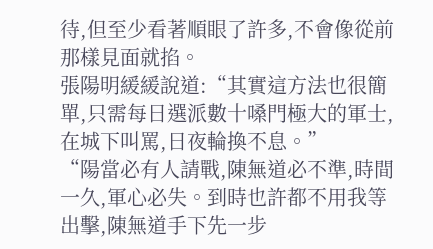待,但至少看著順眼了許多,不會像從前那樣見面就掐。
張陽明緩緩說道:“其實這方法也很簡單,只需每日選派數十嗓門極大的軍士,在城下叫罵,日夜輪換不息。”
“陽當必有人請戰,陳無道必不準,時間一久,軍心必失。到時也許都不用我等出擊,陳無道手下先一步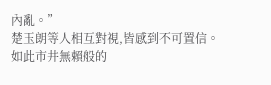內亂。”
楚玉朗等人相互對視,皆感到不可置信。
如此市井無賴般的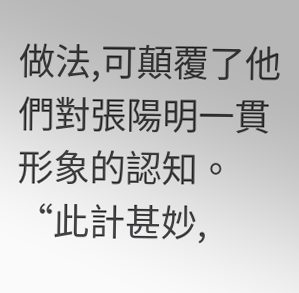做法,可顛覆了他們對張陽明一貫形象的認知。
“此計甚妙,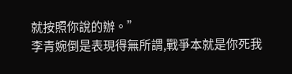就按照你說的辦。”
李青婉倒是表現得無所謂,戰爭本就是你死我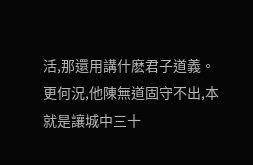活,那還用講什麽君子道義。
更何況,他陳無道固守不出,本就是讓城中三十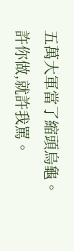五萬大軍當了縮頭烏龜。
許你做,就許我罵。